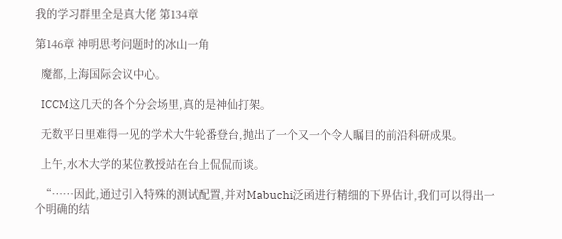我的学习群里全是真大佬 第134章

第146章 神明思考问题时的冰山一角

  魔都,上海国际会议中心。

  ICCM这几天的各个分会场里,真的是神仙打架。

  无数平日里难得一见的学术大牛轮番登台,抛出了一个又一个令人瞩目的前沿科研成果。

  上午,水木大学的某位教授站在台上侃侃而谈。

  “……因此,通过引入特殊的测试配置,并对Mabuchi泛函进行精细的下界估计,我们可以得出一个明确的结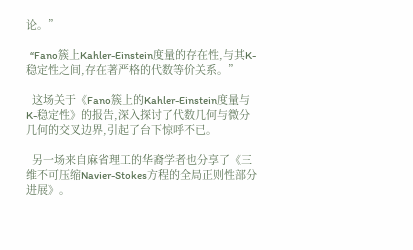论。”

  “Fano簇上Kahler-Einstein度量的存在性,与其K-稳定性之间,存在著严格的代数等价关系。”

  这场关于《Fano簇上的Kahler-Einstein度量与K-稳定性》的报告,深入探讨了代数几何与微分几何的交叉边界,引起了台下惊呼不已。

  另一场来自麻省理工的华裔学者也分享了《三维不可压缩Navier-Stokes方程的全局正则性部分进展》。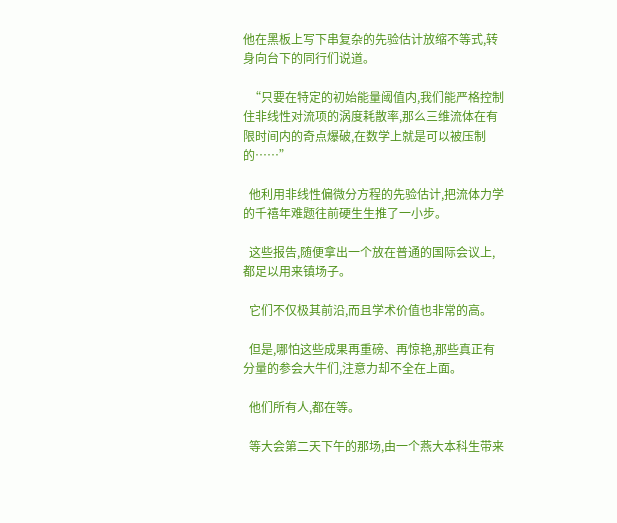他在黑板上写下串复杂的先验估计放缩不等式,转身向台下的同行们说道。

  “只要在特定的初始能量阈值内,我们能严格控制住非线性对流项的涡度耗散率,那么三维流体在有限时间内的奇点爆破,在数学上就是可以被压制的……”

  他利用非线性偏微分方程的先验估计,把流体力学的千禧年难题往前硬生生推了一小步。

  这些报告,随便拿出一个放在普通的国际会议上,都足以用来镇场子。

  它们不仅极其前沿,而且学术价值也非常的高。

  但是,哪怕这些成果再重磅、再惊艳,那些真正有分量的参会大牛们,注意力却不全在上面。

  他们所有人,都在等。

  等大会第二天下午的那场,由一个燕大本科生带来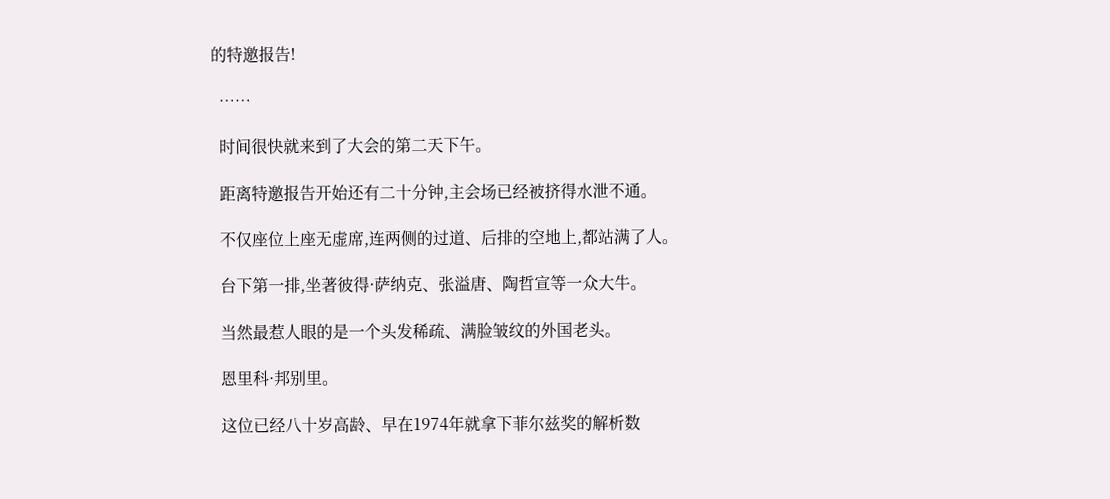的特邀报告!

  ……

  时间很快就来到了大会的第二天下午。

  距离特邀报告开始还有二十分钟,主会场已经被挤得水泄不通。

  不仅座位上座无虚席,连两侧的过道、后排的空地上,都站满了人。

  台下第一排,坐著彼得·萨纳克、张溢唐、陶哲宣等一众大牛。

  当然最惹人眼的是一个头发稀疏、满脸皱纹的外国老头。

  恩里科·邦别里。

  这位已经八十岁高龄、早在1974年就拿下菲尔兹奖的解析数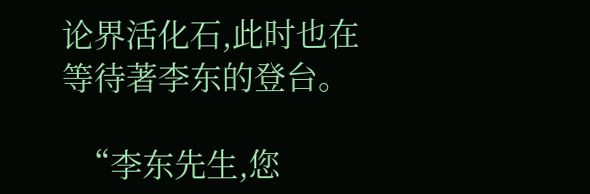论界活化石,此时也在等待著李东的登台。

  “李东先生,您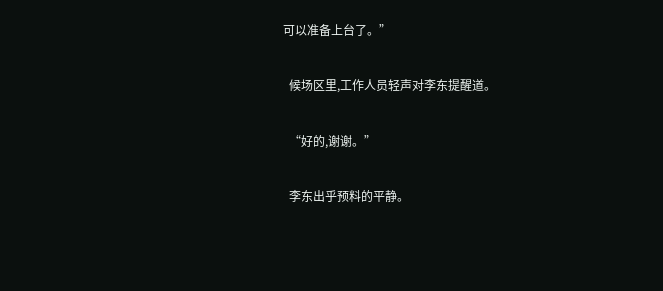可以准备上台了。”

  候场区里,工作人员轻声对李东提醒道。

  “好的,谢谢。”

  李东出乎预料的平静。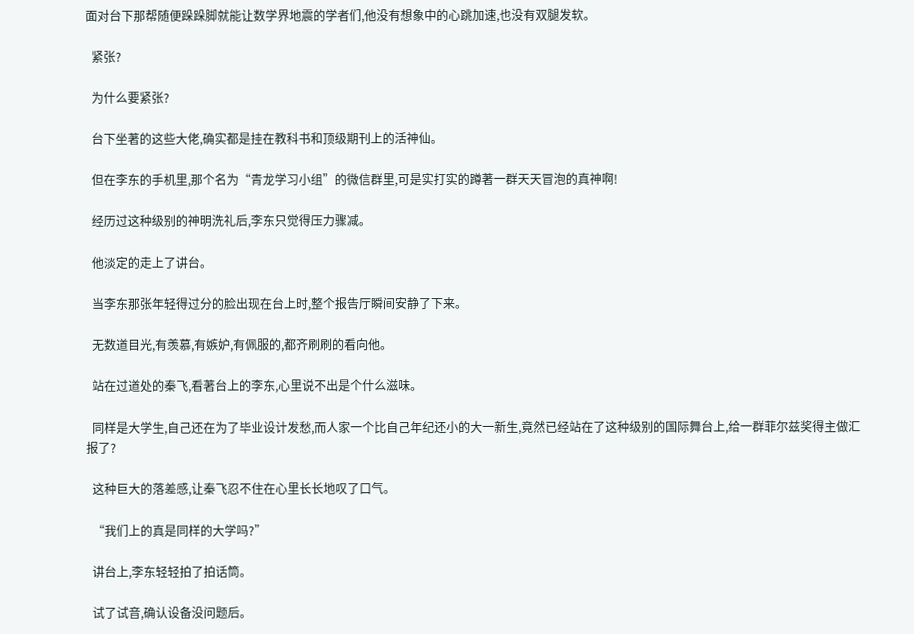面对台下那帮随便跺跺脚就能让数学界地震的学者们,他没有想象中的心跳加速,也没有双腿发软。

  紧张?

  为什么要紧张?

  台下坐著的这些大佬,确实都是挂在教科书和顶级期刊上的活神仙。

  但在李东的手机里,那个名为“青龙学习小组”的微信群里,可是实打实的蹲著一群天天冒泡的真神啊!

  经历过这种级别的神明洗礼后,李东只觉得压力骤减。

  他淡定的走上了讲台。

  当李东那张年轻得过分的脸出现在台上时,整个报告厅瞬间安静了下来。

  无数道目光,有羡慕,有嫉妒,有佩服的,都齐刷刷的看向他。

  站在过道处的秦飞,看著台上的李东,心里说不出是个什么滋味。

  同样是大学生,自己还在为了毕业设计发愁,而人家一个比自己年纪还小的大一新生,竟然已经站在了这种级别的国际舞台上,给一群菲尔兹奖得主做汇报了?

  这种巨大的落差感,让秦飞忍不住在心里长长地叹了口气。

  “我们上的真是同样的大学吗?”

  讲台上,李东轻轻拍了拍话筒。

  试了试音,确认设备没问题后。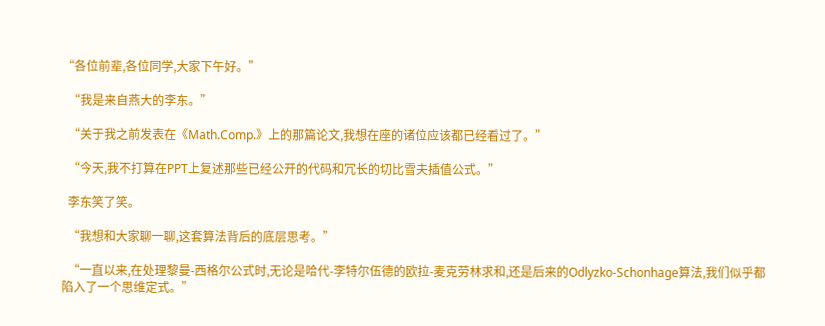“各位前辈,各位同学,大家下午好。”

  “我是来自燕大的李东。”

  “关于我之前发表在《Math.Comp.》上的那篇论文,我想在座的诸位应该都已经看过了。”

  “今天,我不打算在PPT上复述那些已经公开的代码和冗长的切比雪夫插值公式。”

  李东笑了笑。

  “我想和大家聊一聊,这套算法背后的底层思考。”

  “一直以来,在处理黎曼-西格尔公式时,无论是哈代-李特尔伍德的欧拉-麦克劳林求和,还是后来的Odlyzko-Schonhage算法,我们似乎都陷入了一个思维定式。”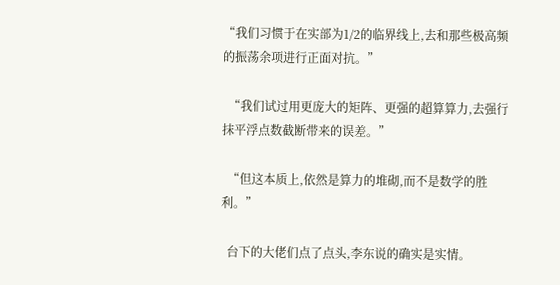“我们习惯于在实部为1/2的临界线上,去和那些极高频的振荡余项进行正面对抗。”

  “我们试过用更庞大的矩阵、更强的超算算力,去强行抹平浮点数截断带来的误差。”

  “但这本质上,依然是算力的堆砌,而不是数学的胜利。”

  台下的大佬们点了点头,李东说的确实是实情。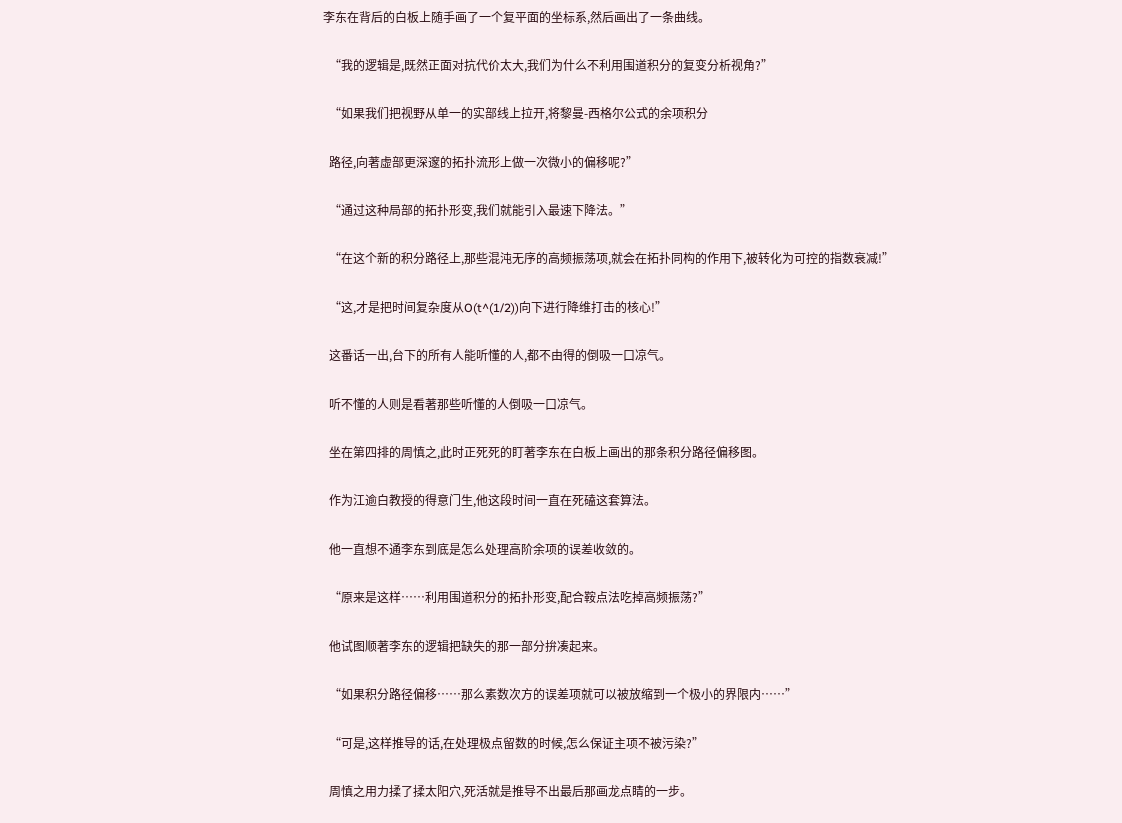李东在背后的白板上随手画了一个复平面的坐标系,然后画出了一条曲线。

  “我的逻辑是,既然正面对抗代价太大,我们为什么不利用围道积分的复变分析视角?”

  “如果我们把视野从单一的实部线上拉开,将黎曼-西格尔公式的余项积分

  路径,向著虚部更深邃的拓扑流形上做一次微小的偏移呢?”

  “通过这种局部的拓扑形变,我们就能引入最速下降法。”

  “在这个新的积分路径上,那些混沌无序的高频振荡项,就会在拓扑同构的作用下,被转化为可控的指数衰减!”

  “这,才是把时间复杂度从O(t^(1/2))向下进行降维打击的核心!”

  这番话一出,台下的所有人能听懂的人,都不由得的倒吸一口凉气。

  听不懂的人则是看著那些听懂的人倒吸一口凉气。

  坐在第四排的周慎之,此时正死死的盯著李东在白板上画出的那条积分路径偏移图。

  作为江逾白教授的得意门生,他这段时间一直在死磕这套算法。

  他一直想不通李东到底是怎么处理高阶余项的误差收敛的。

  “原来是这样……利用围道积分的拓扑形变,配合鞍点法吃掉高频振荡?”

  他试图顺著李东的逻辑把缺失的那一部分拚凑起来。

  “如果积分路径偏移……那么素数次方的误差项就可以被放缩到一个极小的界限内……”

  “可是,这样推导的话,在处理极点留数的时候,怎么保证主项不被污染?”

  周慎之用力揉了揉太阳穴,死活就是推导不出最后那画龙点睛的一步。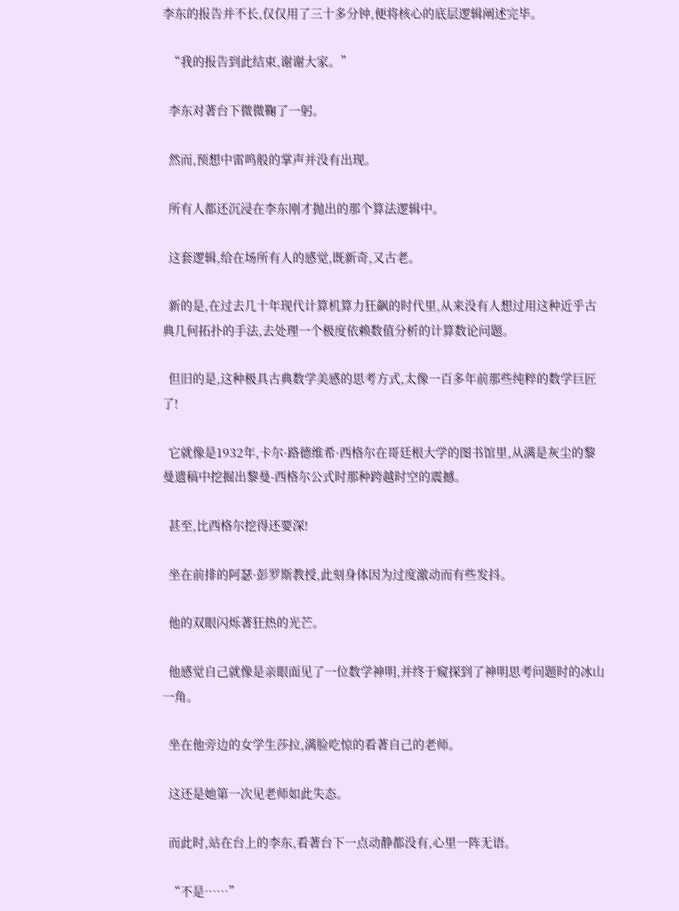李东的报告并不长,仅仅用了三十多分钟,便将核心的底层逻辑阐述完毕。

  “我的报告到此结束,谢谢大家。”

  李东对著台下微微鞠了一躬。

  然而,预想中雷鸣般的掌声并没有出现。

  所有人都还沉浸在李东刚才抛出的那个算法逻辑中。

  这套逻辑,给在场所有人的感觉,既新奇,又古老。

  新的是,在过去几十年现代计算机算力狂飙的时代里,从来没有人想过用这种近乎古典几何拓扑的手法,去处理一个极度依赖数值分析的计算数论问题。

  但旧的是,这种极具古典数学美感的思考方式,太像一百多年前那些纯粹的数学巨匠了!

  它就像是1932年,卡尔·路德维希·西格尔在哥廷根大学的图书馆里,从满是灰尘的黎曼遗稿中挖掘出黎曼-西格尔公式时那种跨越时空的震撼。

  甚至,比西格尔挖得还要深!

  坐在前排的阿瑟·彭罗斯教授,此刻身体因为过度激动而有些发抖。

  他的双眼闪烁著狂热的光芒。

  他感觉自己就像是亲眼面见了一位数学神明,并终于窥探到了神明思考问题时的冰山一角。

  坐在他旁边的女学生莎拉,满脸吃惊的看著自己的老师。

  这还是她第一次见老师如此失态。

  而此时,站在台上的李东,看著台下一点动静都没有,心里一阵无语。

  “不是……”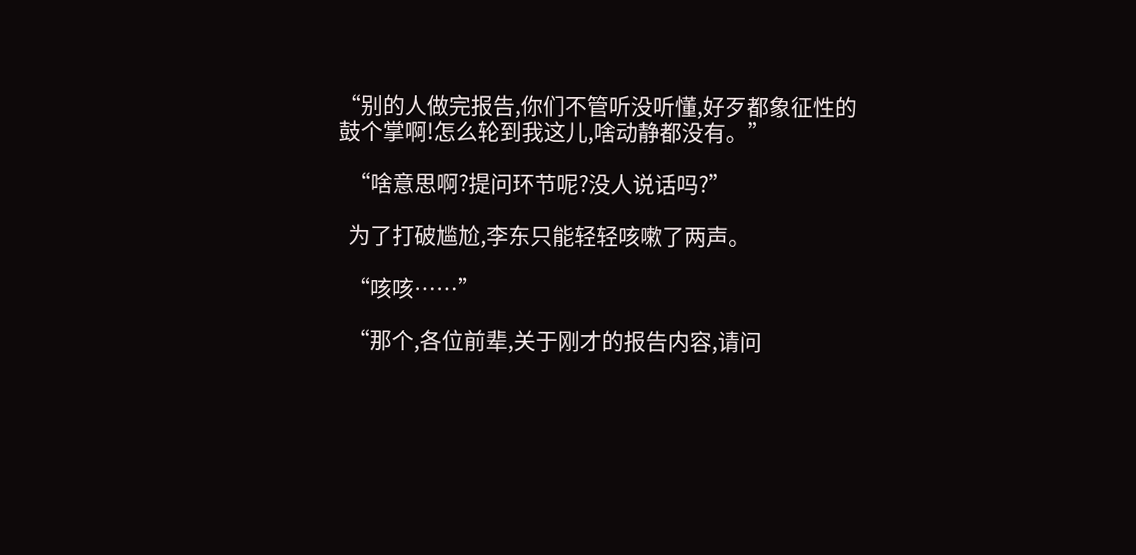“别的人做完报告,你们不管听没听懂,好歹都象征性的鼓个掌啊!怎么轮到我这儿,啥动静都没有。”

  “啥意思啊?提问环节呢?没人说话吗?”

  为了打破尴尬,李东只能轻轻咳嗽了两声。

  “咳咳……”

  “那个,各位前辈,关于刚才的报告内容,请问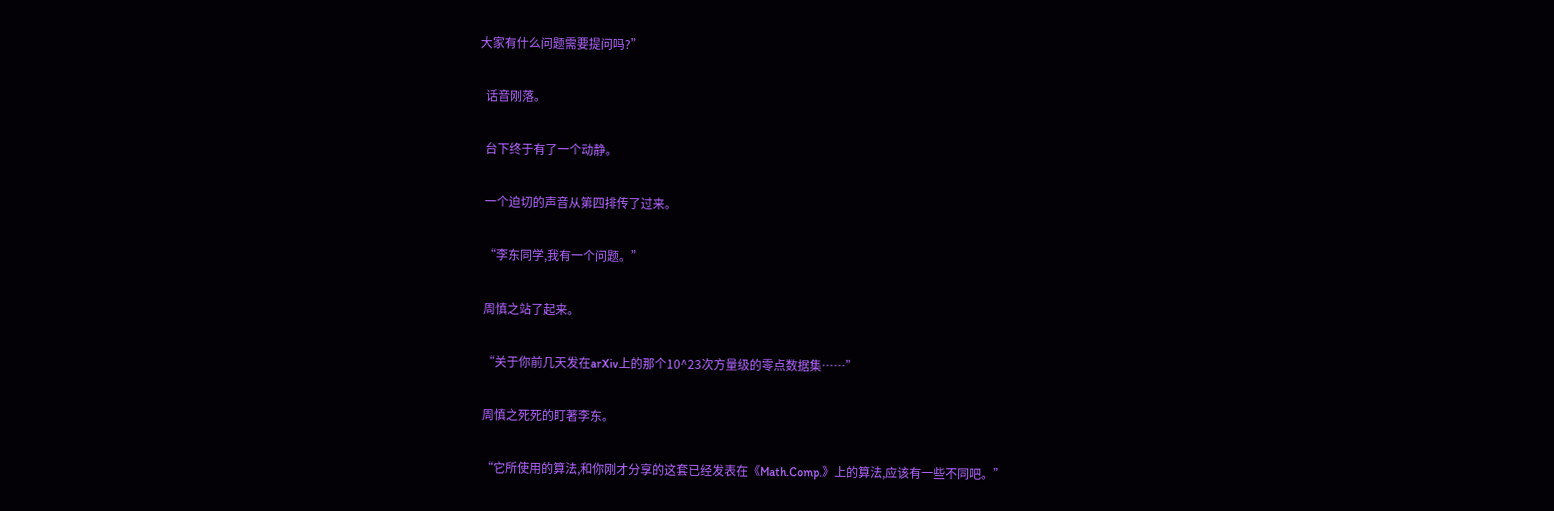大家有什么问题需要提问吗?”

  话音刚落。

  台下终于有了一个动静。

  一个迫切的声音从第四排传了过来。

  “李东同学,我有一个问题。”

  周慎之站了起来。

  “关于你前几天发在arXiv上的那个10^23次方量级的零点数据集……”

  周慎之死死的盯著李东。

  “它所使用的算法,和你刚才分享的这套已经发表在《Math.Comp.》上的算法,应该有一些不同吧。”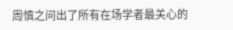周慎之问出了所有在场学者最关心的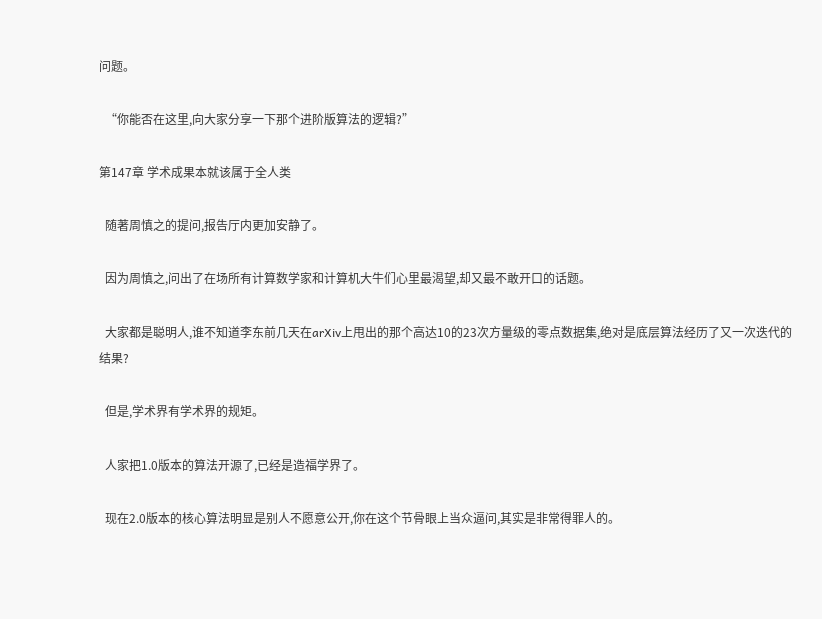问题。

  “你能否在这里,向大家分享一下那个进阶版算法的逻辑?”

第147章 学术成果本就该属于全人类

  随著周慎之的提问,报告厅内更加安静了。

  因为周慎之,问出了在场所有计算数学家和计算机大牛们心里最渴望,却又最不敢开口的话题。

  大家都是聪明人,谁不知道李东前几天在arXiv上甩出的那个高达10的23次方量级的零点数据集,绝对是底层算法经历了又一次迭代的结果?

  但是,学术界有学术界的规矩。

  人家把1.0版本的算法开源了,已经是造福学界了。

  现在2.0版本的核心算法明显是别人不愿意公开,你在这个节骨眼上当众逼问,其实是非常得罪人的。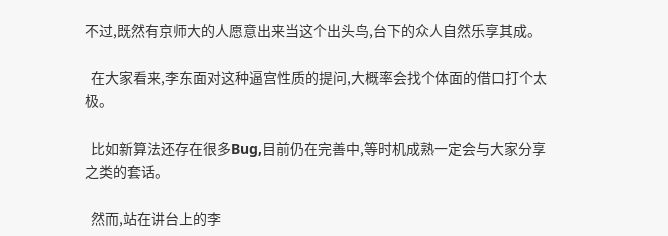不过,既然有京师大的人愿意出来当这个出头鸟,台下的众人自然乐享其成。

  在大家看来,李东面对这种逼宫性质的提问,大概率会找个体面的借口打个太极。

  比如新算法还存在很多Bug,目前仍在完善中,等时机成熟一定会与大家分享之类的套话。

  然而,站在讲台上的李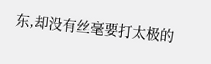东,却没有丝毫要打太极的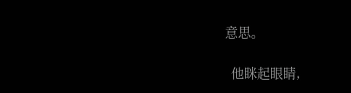意思。

  他眯起眼睛,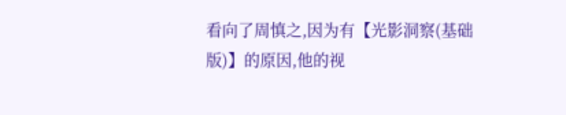看向了周慎之,因为有【光影洞察(基础版)】的原因,他的视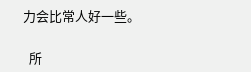力会比常人好一些。

  所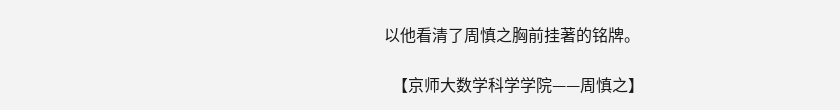以他看清了周慎之胸前挂著的铭牌。

  【京师大数学科学学院——周慎之】